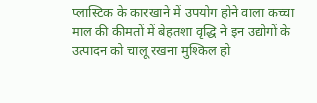प्लास्टिक के कारखाने में उपयोग होने वाला कच्चा माल की कीमतों में बेहतशा वृद्धि ने इन उद्योगों के उत्पादन को चालू रखना मुश्किल हो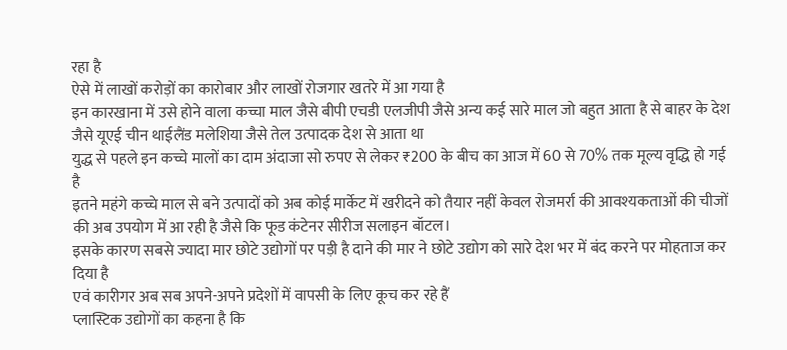रहा है
ऐसे में लाखों करोड़ों का कारोबार और लाखों रोजगार खतरे में आ गया है
इन कारखाना में उसे होने वाला कच्चा माल जैसे बीपी एचडी एलजीपी जैसे अन्य कई सारे माल जो बहुत आता है से बाहर के देश जैसे यूएई चीन थाईलैंड मलेशिया जैसे तेल उत्पादक देश से आता था
युद्ध से पहले इन कच्चे मालों का दाम अंदाजा सो रुपए से लेकर ₹200 के बीच का आज में 60 से 70% तक मूल्य वृद्धि हो गई है
इतने महंगे कच्चे माल से बने उत्पादों को अब कोई मार्केट में खरीदने को तैयार नहीं केवल रोजमर्रा की आवश्यकताओं की चीजों की अब उपयोग में आ रही है जैसे कि फूड कंटेनर सीरीज सलाइन बॉटल।
इसके कारण सबसे ज्यादा मार छोटे उद्योगों पर पड़ी है दाने की मार ने छोटे उद्योग को सारे देश भर में बंद करने पर मोहताज कर दिया है
एवं कारीगर अब सब अपने-अपने प्रदेशों में वापसी के लिए कूच कर रहे हैं
प्लास्टिक उद्योगों का कहना है कि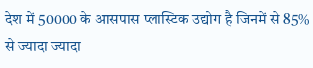देश में 50000 के आसपास प्लास्टिक उद्योग है जिनमें से 85% से ज्यादा ज्यादा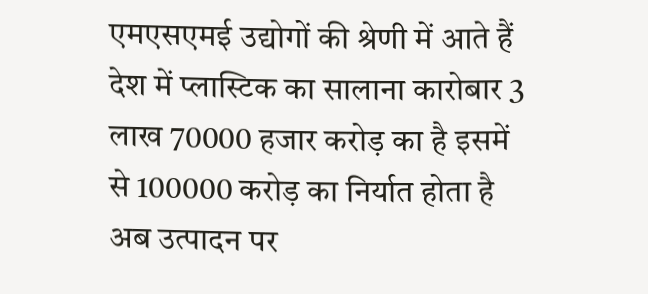एमएसएमई उद्योगों की श्रेणी में आते हैं देश में प्लास्टिक का सालाना कारोबार 3 लाख 70000 हजार करोड़ का है इसमें से 100000 करोड़ का निर्यात होता है
अब उत्पादन पर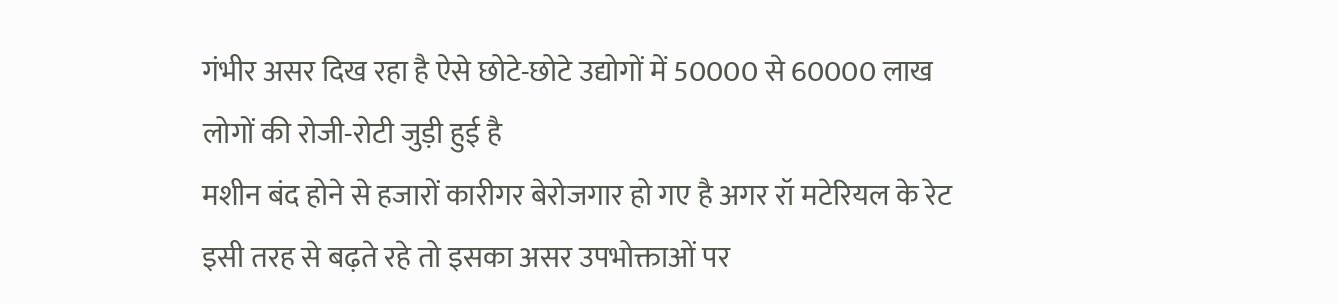गंभीर असर दिख रहा है ऐसे छोटे-छोटे उद्योगों में 50000 से 60000 लाख लोगों की रोजी-रोटी जुड़ी हुई है
मशीन बंद होने से हजारों कारीगर बेरोजगार हो गए है अगर रॉ मटेरियल के रेट इसी तरह से बढ़ते रहे तो इसका असर उपभोक्ताओं पर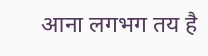आना लगभग तय है